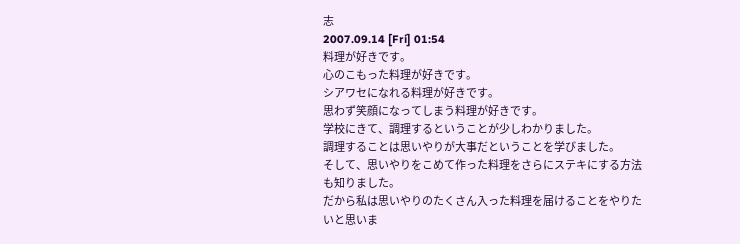志
2007.09.14 [Fri] 01:54
料理が好きです。
心のこもった料理が好きです。
シアワセになれる料理が好きです。
思わず笑顔になってしまう料理が好きです。
学校にきて、調理するということが少しわかりました。
調理することは思いやりが大事だということを学びました。
そして、思いやりをこめて作った料理をさらにステキにする方法も知りました。
だから私は思いやりのたくさん入った料理を届けることをやりたいと思いま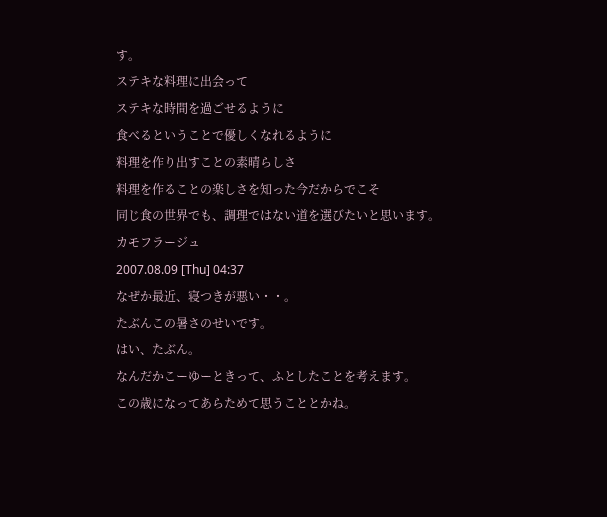す。
ステキな料理に出会って
ステキな時間を過ごせるように
食べるということで優しくなれるように
料理を作り出すことの素晴らしさ
料理を作ることの楽しさを知った今だからでこそ
同じ食の世界でも、調理ではない道を選びたいと思います。
カモフラージュ
2007.08.09 [Thu] 04:37
なぜか最近、寝つきが悪い・・。
たぶんこの暑さのせいです。
はい、たぶん。
なんだかこーゆーときって、ふとしたことを考えます。
この歳になってあらためて思うこととかね。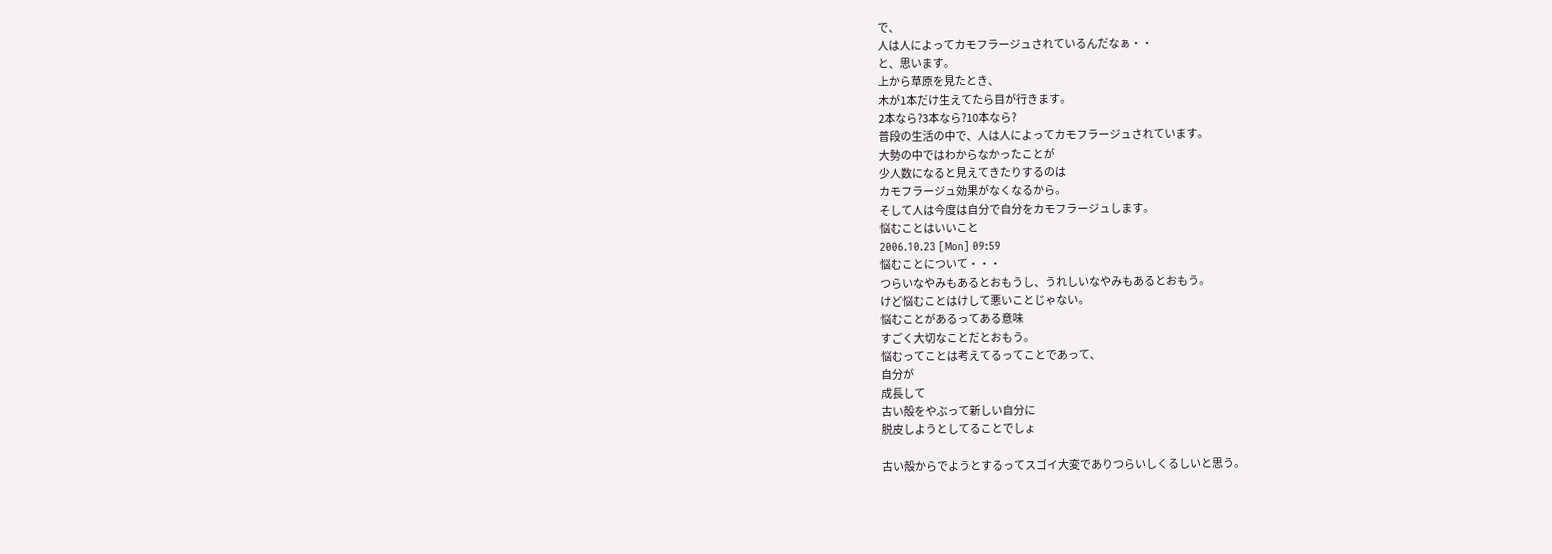で、
人は人によってカモフラージュされているんだなぁ・・
と、思います。
上から草原を見たとき、
木が1本だけ生えてたら目が行きます。
2本なら?3本なら?10本なら?
普段の生活の中で、人は人によってカモフラージュされています。
大勢の中ではわからなかったことが
少人数になると見えてきたりするのは
カモフラージュ効果がなくなるから。
そして人は今度は自分で自分をカモフラージュします。
悩むことはいいこと
2006.10.23 [Mon] 09:59
悩むことについて・・・
つらいなやみもあるとおもうし、うれしいなやみもあるとおもう。
けど悩むことはけして悪いことじゃない。
悩むことがあるってある意味
すごく大切なことだとおもう。
悩むってことは考えてるってことであって、
自分が
成長して
古い殻をやぶって新しい自分に
脱皮しようとしてることでしょ

古い殻からでようとするってスゴイ大変でありつらいしくるしいと思う。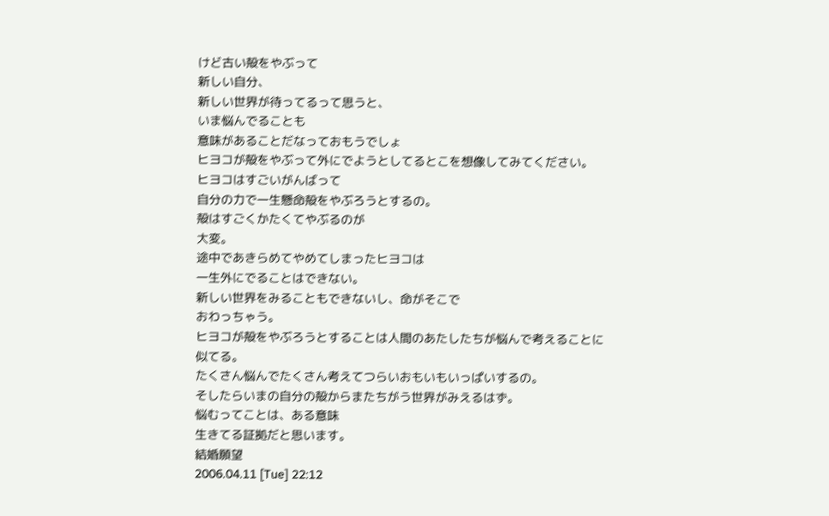けど古い殻をやぶって
新しい自分、
新しい世界が待ってるって思うと、
いま悩んでることも
意味があることだなっておもうでしょ
ヒヨコが殻をやぶって外にでようとしてるとこを想像してみてください。
ヒヨコはすごいがんばって
自分の力で一生懸命殻をやぶろうとするの。
殻はすごくかたくてやぶるのが
大変。
途中であきらめてやめてしまったヒヨコは
一生外にでることはできない。
新しい世界をみることもできないし、命がそこで
おわっちゃう。
ヒヨコが殻をやぶろうとすることは人間のあたしたちが悩んで考えることに似てる。
たくさん悩んでたくさん考えてつらいおもいもいっぱいするの。
そしたらいまの自分の殻からまたちがう世界がみえるはず。
悩むってことは、ある意味
生きてる証拠だと思います。
結婚願望
2006.04.11 [Tue] 22:12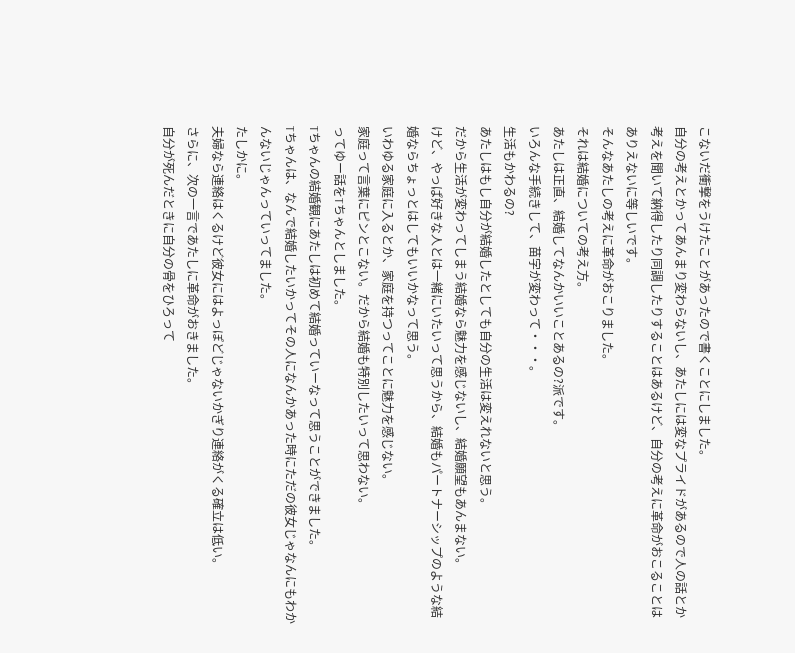こないだ衝撃をうけたことがあったので書くことにしました。
自分の考えとかってあんまり変わらないし、あたしには変なプライドがあるので人の話とか考えを聞いて納得したり同調したりすることはあるけど、自分の考えに革命がおこることはありえないに等しいです。
そんなあたしの考えに革命がおこりました。
それは結婚についての考え方。
あたしは正直、結婚してなんかいいことあるの?派です。
いろんな手続きして、苗字が変わって・・・。
生活もかわるの?
あたしはもし自分が結婚したとしても自分の生活は変えれないと思う。
だから生活が変わってしまう結婚なら魅力を感じないし、結婚願望もあんまない。
けど、やっぱ好きな人とは一緒にいたいって思うから、結婚もパートナーシップのような結婚ならちょっとはしてもいいかなって思う。
いわゆる家庭に入るとか、家庭を持つってことに魅力を感じない。
家庭って言葉にピンとこない。だから結婚も特別したいって思わない。
ってゆー話をTちゃんとしました。
Tちゃんの結婚観にあたしは初めて結婚っていーなって思うことができました。
Tちゃんは、なんで結婚したいかってその人になんかあった時にただの彼女じゃなんにもわかんないじゃんっていってました。
たしかに。
夫婦なら連絡はくるけど彼女にはよっぽどじゃないかぎり連絡がくる確立は低い。
さらに、次の一言であたしに革命がおきました。
自分が死んだときに自分の骨をひろって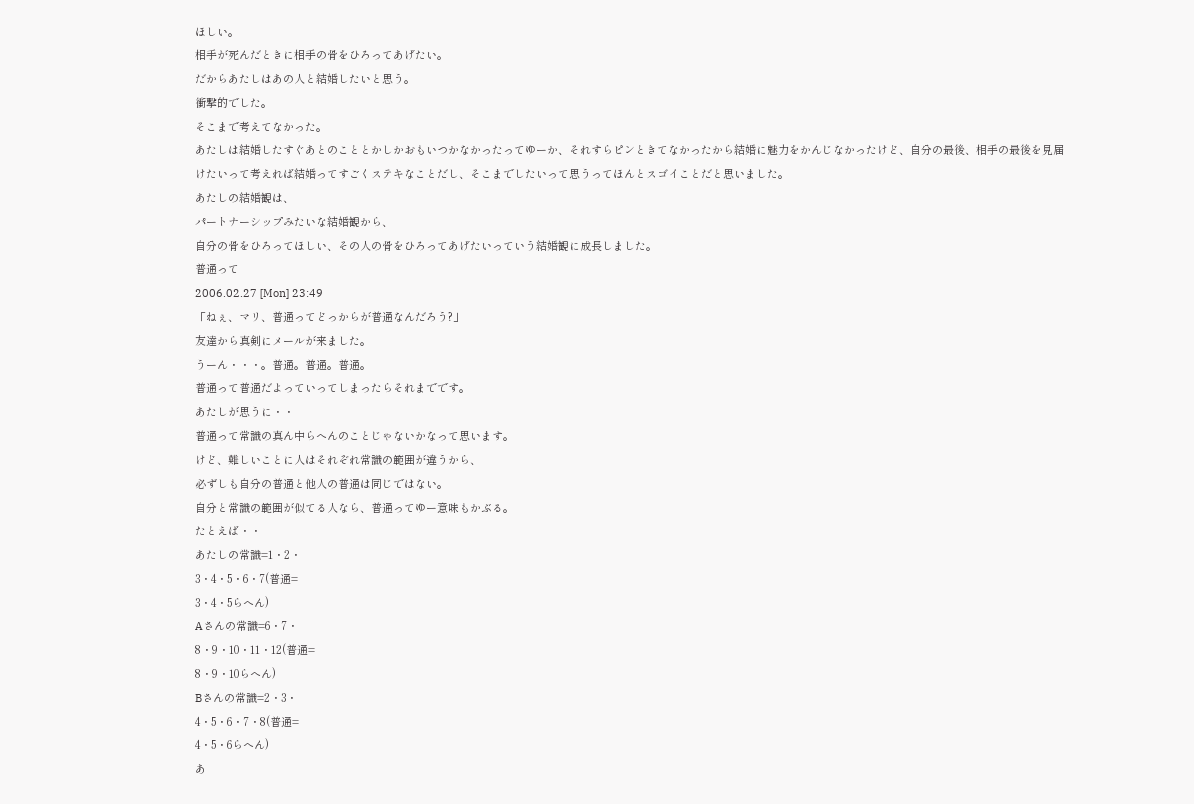ほしい。
相手が死んだときに相手の骨をひろってあげたい。
だからあたしはあの人と結婚したいと思う。
衝撃的でした。
そこまで考えてなかった。
あたしは結婚したすぐあとのこととかしかおもいつかなかったってゆーか、それすらピンときてなかったから結婚に魅力をかんじなかったけど、自分の最後、相手の最後を見届けたいって考えれば結婚ってすごくステキなことだし、そこまでしたいって思うってほんとスゴイことだと思いました。
あたしの結婚観は、
パートナーシップみたいな結婚観から、
自分の骨をひろってほしい、その人の骨をひろってあげたいっていう結婚観に成長しました。
普通って
2006.02.27 [Mon] 23:49
「ねぇ、マリ、普通ってどっからが普通なんだろう?」
友達から真剣にメールが来ました。
うーん・・・。普通。普通。普通。
普通って普通だよっていってしまったらそれまでです。
あたしが思うに・・
普通って常識の真ん中らへんのことじゃないかなって思います。
けど、難しいことに人はそれぞれ常識の範囲が違うから、
必ずしも自分の普通と他人の普通は同じではない。
自分と常識の範囲が似てる人なら、普通ってゆー意味もかぶる。
たとえば・・
あたしの常識=1・2・
3・4・5・6・7(普通=
3・4・5らへん)
Aさんの常識=6・7・
8・9・10・11・12(普通=
8・9・10らへん)
Bさんの常識=2・3・
4・5・6・7・8(普通=
4・5・6らへん)
あ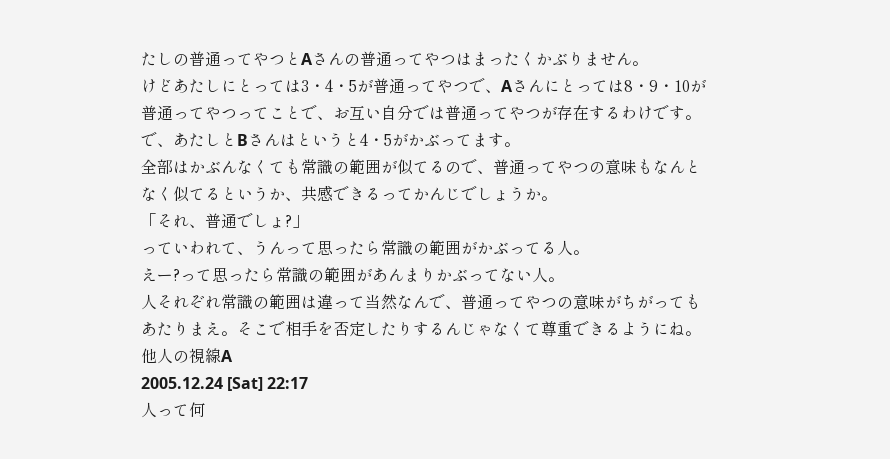たしの普通ってやつとAさんの普通ってやつはまったくかぶりません。
けどあたしにとっては3・4・5が普通ってやつで、Aさんにとっては8・9・10が普通ってやつってことで、お互い自分では普通ってやつが存在するわけです。
で、あたしとBさんはというと4・5がかぶってます。
全部はかぶんなくても常識の範囲が似てるので、普通ってやつの意味もなんとなく似てるというか、共感できるってかんじでしょうか。
「それ、普通でしょ?」
っていわれて、うんって思ったら常識の範囲がかぶってる人。
えー?って思ったら常識の範囲があんまりかぶってない人。
人それぞれ常識の範囲は違って当然なんで、普通ってやつの意味がちがってもあたりまえ。そこで相手を否定したりするんじゃなくて尊重できるようにね。
他人の視線A
2005.12.24 [Sat] 22:17
人って何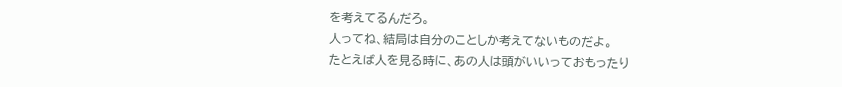を考えてるんだろ。
人ってね、結局は自分のことしか考えてないものだよ。
たとえば人を見る時に、あの人は頭がいいっておもったり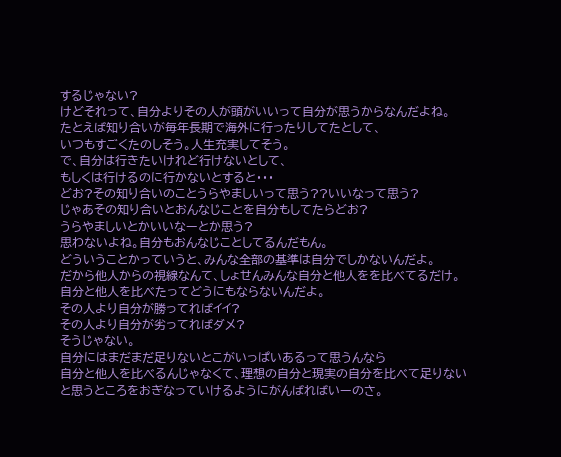するじゃない?
けどそれって、自分よりその人が頭がいいって自分が思うからなんだよね。
たとえば知り合いが毎年長期で海外に行ったりしてたとして、
いつもすごくたのしそう。人生充実してそう。
で、自分は行きたいけれど行けないとして、
もしくは行けるのに行かないとすると・・・
どお?その知り合いのことうらやましいって思う??いいなって思う?
じゃあその知り合いとおんなじことを自分もしてたらどお?
うらやましいとかいいなーとか思う?
思わないよね。自分もおんなじことしてるんだもん。
どういうことかっていうと、みんな全部の基準は自分でしかないんだよ。
だから他人からの視線なんて、しょせんみんな自分と他人をを比べてるだけ。
自分と他人を比べたってどうにもならないんだよ。
その人より自分が勝ってればイイ?
その人より自分が劣ってればダメ?
そうじゃない。
自分にはまだまだ足りないとこがいっぱいあるって思うんなら
自分と他人を比べるんじゃなくて、理想の自分と現実の自分を比べて足りない
と思うところをおぎなっていけるようにがんばればいーのさ。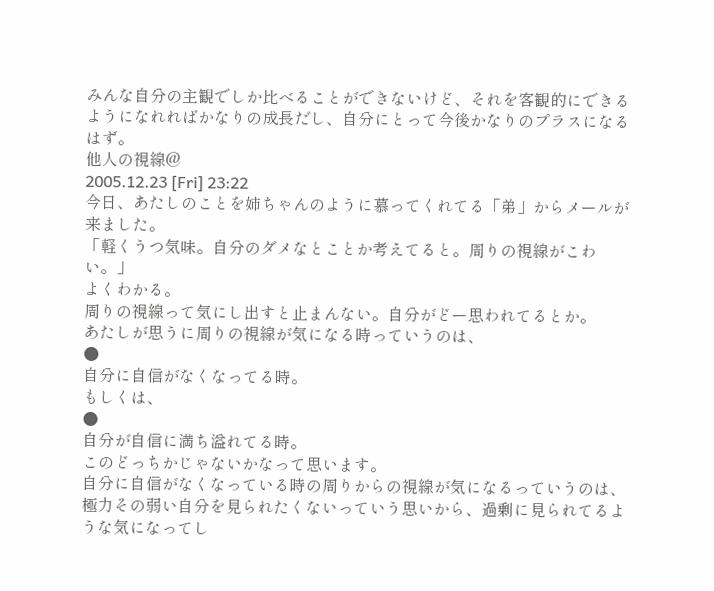みんな自分の主観でしか比べることができないけど、それを客観的にできるようになれればかなりの成長だし、自分にとって今後かなりのプラスになるはず。
他人の視線@
2005.12.23 [Fri] 23:22
今日、あたしのことを姉ちゃんのように慕ってくれてる「弟」からメールが来ました。
「軽くうつ気味。自分のダメなとことか考えてると。周りの視線がこわい。」
よくわかる。
周りの視線って気にし出すと止まんない。自分がどー思われてるとか。
あたしが思うに周りの視線が気になる時っていうのは、
●
自分に自信がなくなってる時。
もしくは、
●
自分が自信に満ち溢れてる時。
このどっちかじゃないかなって思います。
自分に自信がなくなっている時の周りからの視線が気になるっていうのは、極力その弱い自分を見られたくないっていう思いから、過剰に見られてるような気になってし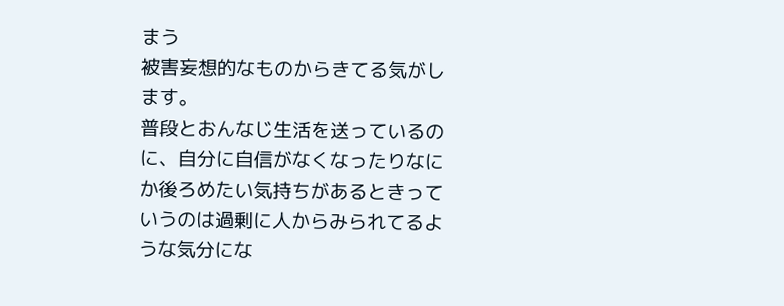まう
被害妄想的なものからきてる気がします。
普段とおんなじ生活を送っているのに、自分に自信がなくなったりなにか後ろめたい気持ちがあるときっていうのは過剰に人からみられてるような気分にな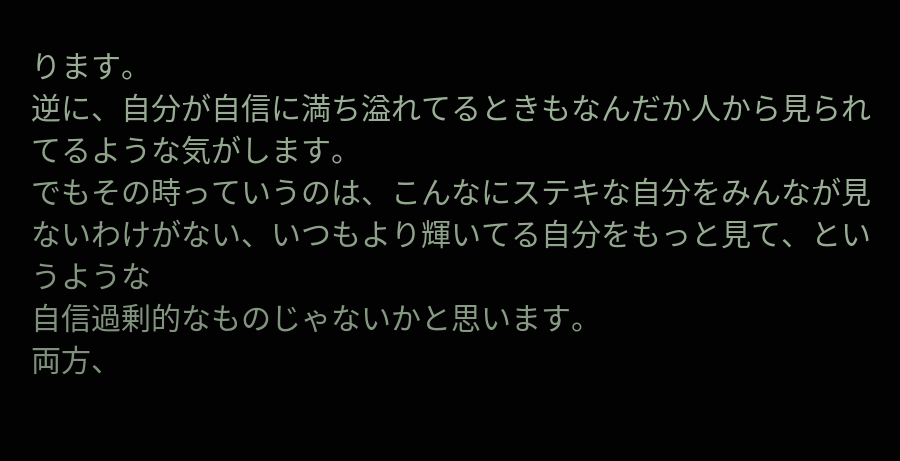ります。
逆に、自分が自信に満ち溢れてるときもなんだか人から見られてるような気がします。
でもその時っていうのは、こんなにステキな自分をみんなが見ないわけがない、いつもより輝いてる自分をもっと見て、というような
自信過剰的なものじゃないかと思います。
両方、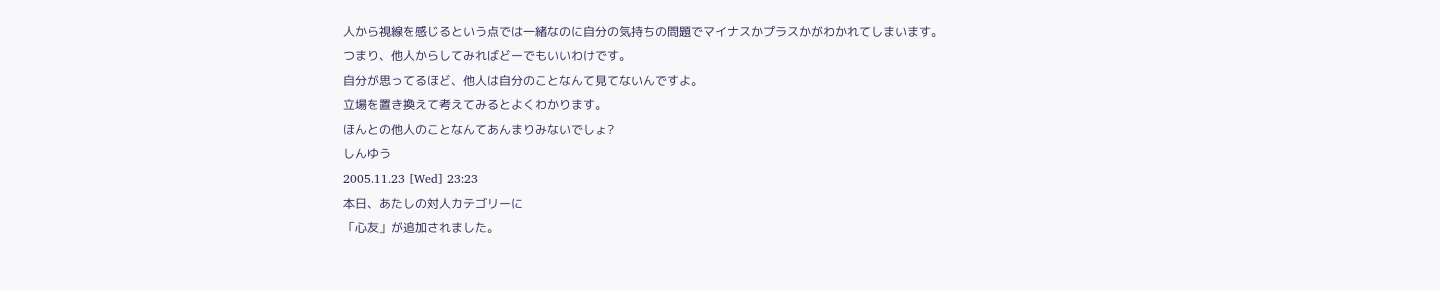人から視線を感じるという点では一緒なのに自分の気持ちの問題でマイナスかプラスかがわかれてしまいます。
つまり、他人からしてみればどーでもいいわけです。
自分が思ってるほど、他人は自分のことなんて見てないんですよ。
立場を置き換えて考えてみるとよくわかります。
ほんとの他人のことなんてあんまりみないでしょ?
しんゆう
2005.11.23 [Wed] 23:23
本日、あたしの対人カテゴリーに
「心友」が追加されました。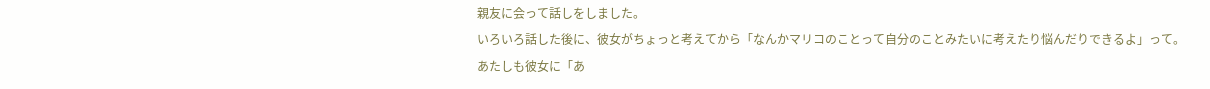親友に会って話しをしました。
いろいろ話した後に、彼女がちょっと考えてから「なんかマリコのことって自分のことみたいに考えたり悩んだりできるよ」って。
あたしも彼女に「あ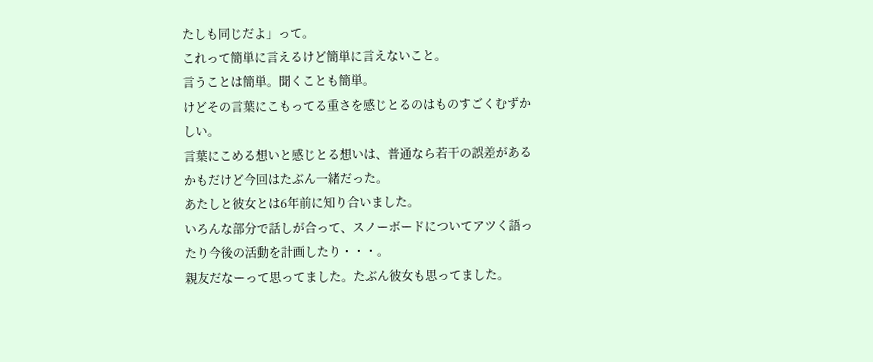たしも同じだよ」って。
これって簡単に言えるけど簡単に言えないこと。
言うことは簡単。聞くことも簡単。
けどその言葉にこもってる重さを感じとるのはものすごくむずかしい。
言葉にこめる想いと感じとる想いは、普通なら若干の誤差があるかもだけど今回はたぶん一緒だった。
あたしと彼女とは6年前に知り合いました。
いろんな部分で話しが合って、スノーボードについてアツく語ったり今後の活動を計画したり・・・。
親友だなーって思ってました。たぶん彼女も思ってました。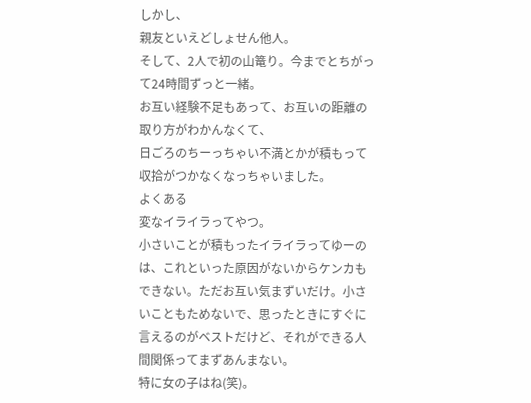しかし、
親友といえどしょせん他人。
そして、2人で初の山篭り。今までとちがって24時間ずっと一緒。
お互い経験不足もあって、お互いの距離の取り方がわかんなくて、
日ごろのちーっちゃい不満とかが積もって収拾がつかなくなっちゃいました。
よくある
変なイライラってやつ。
小さいことが積もったイライラってゆーのは、これといった原因がないからケンカもできない。ただお互い気まずいだけ。小さいこともためないで、思ったときにすぐに言えるのがベストだけど、それができる人間関係ってまずあんまない。
特に女の子はね(笑)。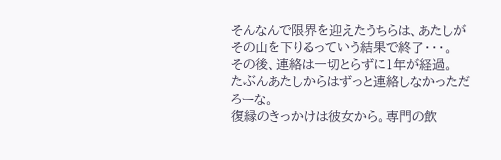そんなんで限界を迎えたうちらは、あたしがその山を下りるっていう結果で終了・・・。
その後、連絡は一切とらずに1年が経過。
たぶんあたしからはずっと連絡しなかっただろーな。
復縁のきっかけは彼女から。専門の飲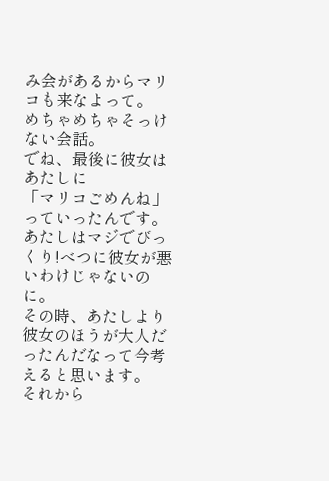み会があるからマリコも来なよって。
めちゃめちゃそっけない会話。
でね、最後に彼女はあたしに
「マリコごめんね」っていったんです。
あたしはマジでびっくり!べつに彼女が悪いわけじゃないのに。
その時、あたしより彼女のほうが大人だったんだなって今考えると思います。
それから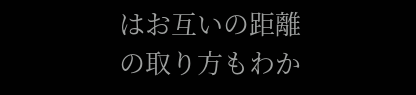はお互いの距離の取り方もわか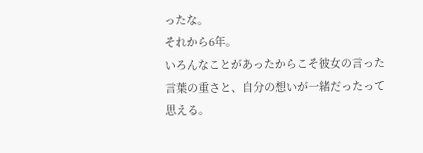ったな。
それから6年。
いろんなことがあったからこそ彼女の言った言葉の重さと、自分の想いが一緒だったって思える。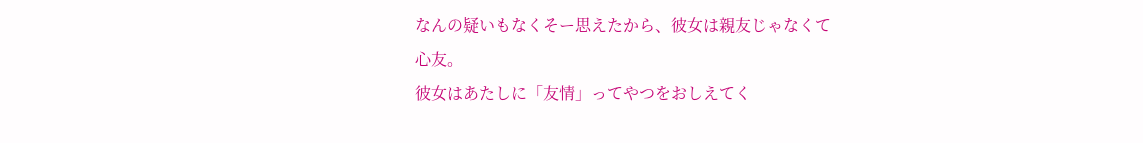なんの疑いもなくそー思えたから、彼女は親友じゃなくて
心友。
彼女はあたしに「友情」ってやつをおしえてく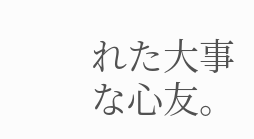れた大事な心友。